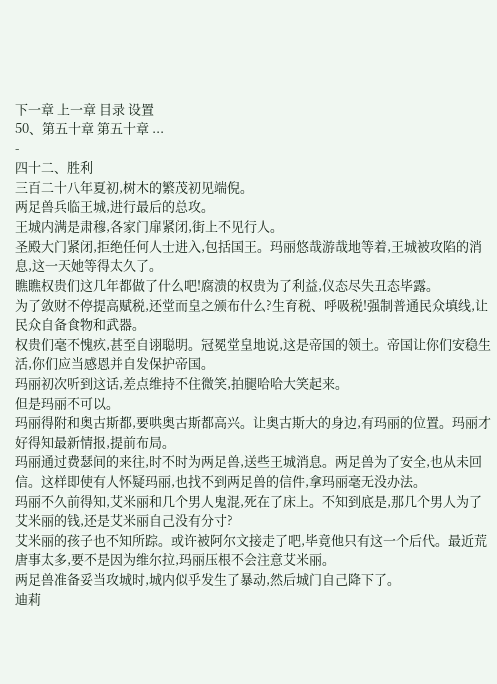下一章 上一章 目录 设置
50、第五十章 第五十章 ...
-
四十二、胜利
三百二十八年夏初,树木的繁茂初见端倪。
两足兽兵临王城,进行最后的总攻。
王城内满是肃穆,各家门扉紧闭,街上不见行人。
圣殿大门紧闭,拒绝任何人士进入,包括国王。玛丽悠哉游哉地等着,王城被攻陷的消息,这一天她等得太久了。
瞧瞧权贵们这几年都做了什么吧!腐溃的权贵为了利益,仪态尽失丑态毕露。
为了敛财不停提高赋税,还堂而皇之颁布什么?生育税、呼吸税!强制普通民众填线,让民众自备食物和武器。
权贵们毫不愧疚,甚至自诩聪明。冠冕堂皇地说,这是帝国的领土。帝国让你们安稳生活,你们应当感恩并自发保护帝国。
玛丽初次听到这话,差点维持不住微笑,拍腿哈哈大笑起来。
但是玛丽不可以。
玛丽得附和奥古斯都,要哄奥古斯都高兴。让奥古斯大的身边,有玛丽的位置。玛丽才好得知最新情报,提前布局。
玛丽通过费瑟间的来往,时不时为两足兽,送些王城消息。两足兽为了安全,也从未回信。这样即使有人怀疑玛丽,也找不到两足兽的信件,拿玛丽毫无没办法。
玛丽不久前得知,艾米丽和几个男人鬼混,死在了床上。不知到底是,那几个男人为了艾米丽的钱,还是艾米丽自己没有分寸?
艾米丽的孩子也不知所踪。或许被阿尔文接走了吧,毕竟他只有这一个后代。最近荒唐事太多,要不是因为维尔拉,玛丽压根不会注意艾米丽。
两足兽准备妥当攻城时,城内似乎发生了暴动,然后城门自己降下了。
迪莉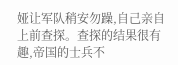娅让军队稍安勿躁,自己亲自上前查探。查探的结果很有趣,帝国的士兵不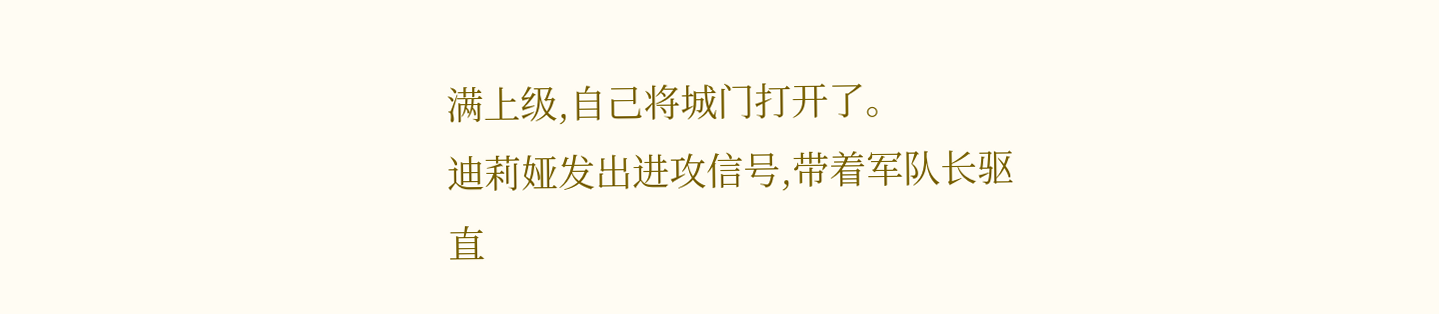满上级,自己将城门打开了。
迪莉娅发出进攻信号,带着军队长驱直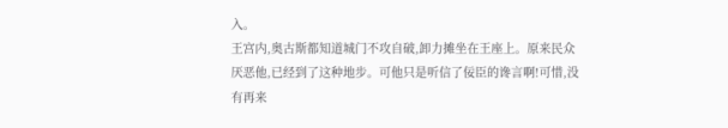入。
王宫内,奥古斯都知道城门不攻自破,卸力摊坐在王座上。原来民众厌恶他,已经到了这种地步。可他只是听信了佞臣的谗言啊!可惜,没有再来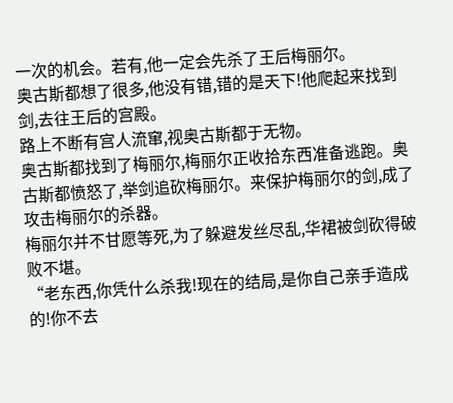一次的机会。若有,他一定会先杀了王后梅丽尔。
奥古斯都想了很多,他没有错,错的是天下!他爬起来找到剑,去往王后的宫殿。
路上不断有宫人流窜,视奥古斯都于无物。
奥古斯都找到了梅丽尔,梅丽尔正收拾东西准备逃跑。奥古斯都愤怒了,举剑追砍梅丽尔。来保护梅丽尔的剑,成了攻击梅丽尔的杀器。
梅丽尔并不甘愿等死,为了躲避发丝尽乱,华裙被剑砍得破败不堪。
“老东西,你凭什么杀我!现在的结局,是你自己亲手造成的!你不去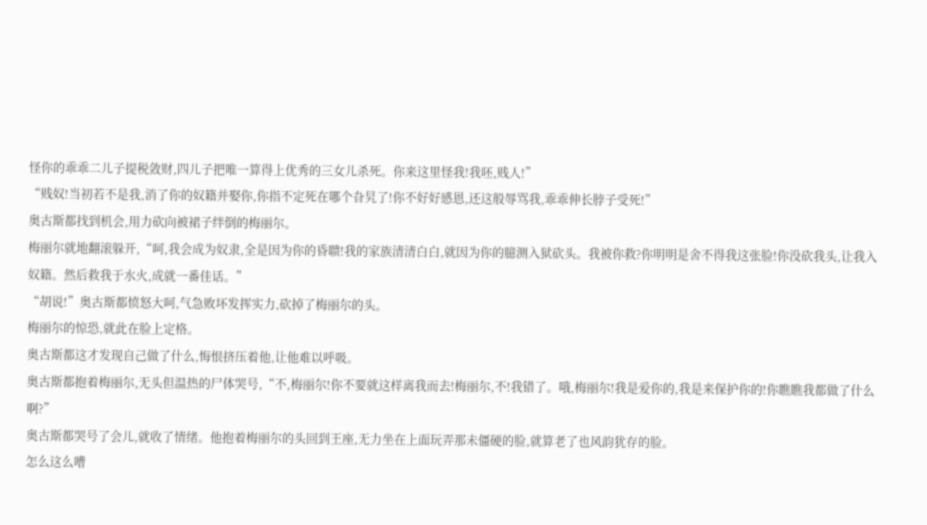怪你的乖乖二儿子提税敛财,四儿子把唯一算得上优秀的三女儿杀死。你来这里怪我!我呸,贱人!”
“贱奴!当初若不是我,消了你的奴籍并娶你,你指不定死在哪个旮旯了!你不好好感恩,还这般辱骂我,乖乖伸长脖子受死!”
奥古斯都找到机会,用力砍向被裙子绊倒的梅丽尔。
梅丽尔就地翻滚躲开,“呵,我会成为奴隶,全是因为你的昏聩!我的家族清清白白,就因为你的臆测入狱砍头。我被你救?你明明是舍不得我这张脸!你没砍我头,让我入奴籍。然后救我于水火,成就一番佳话。”
“胡说!”奥古斯都愤怒大呵,气急败坏发挥实力,砍掉了梅丽尔的头。
梅丽尔的惊恐,就此在脸上定格。
奥古斯都这才发现自己做了什么,悔恨挤压着他,让他难以呼吸。
奥古斯都抱着梅丽尔,无头但温热的尸体哭号,“不,梅丽尔!你不要就这样离我而去!梅丽尔,不!我错了。哦,梅丽尔!我是爱你的,我是来保护你的!你瞧瞧我都做了什么啊?”
奥古斯都哭号了会儿,就收了情绪。他抱着梅丽尔的头回到王座,无力坐在上面玩弄那未僵硬的脸,就算老了也风韵犹存的脸。
怎么这么嘈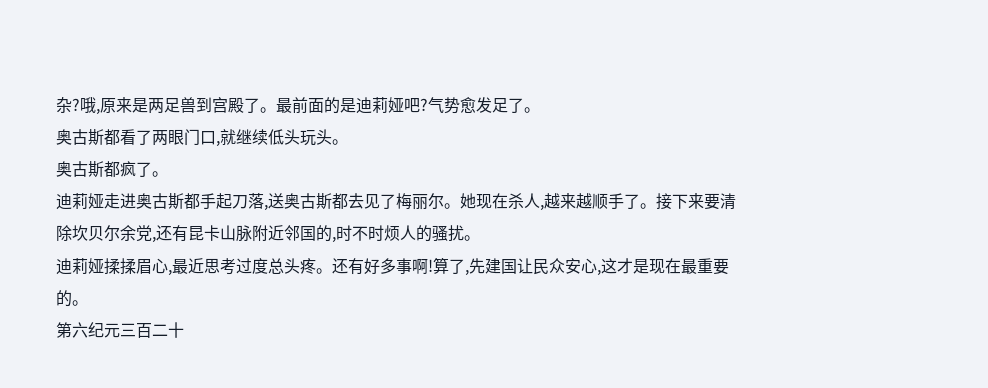杂?哦,原来是两足兽到宫殿了。最前面的是迪莉娅吧?气势愈发足了。
奥古斯都看了两眼门口,就继续低头玩头。
奥古斯都疯了。
迪莉娅走进奥古斯都手起刀落,送奥古斯都去见了梅丽尔。她现在杀人,越来越顺手了。接下来要清除坎贝尔余党,还有昆卡山脉附近邻国的,时不时烦人的骚扰。
迪莉娅揉揉眉心,最近思考过度总头疼。还有好多事啊!算了,先建国让民众安心,这才是现在最重要的。
第六纪元三百二十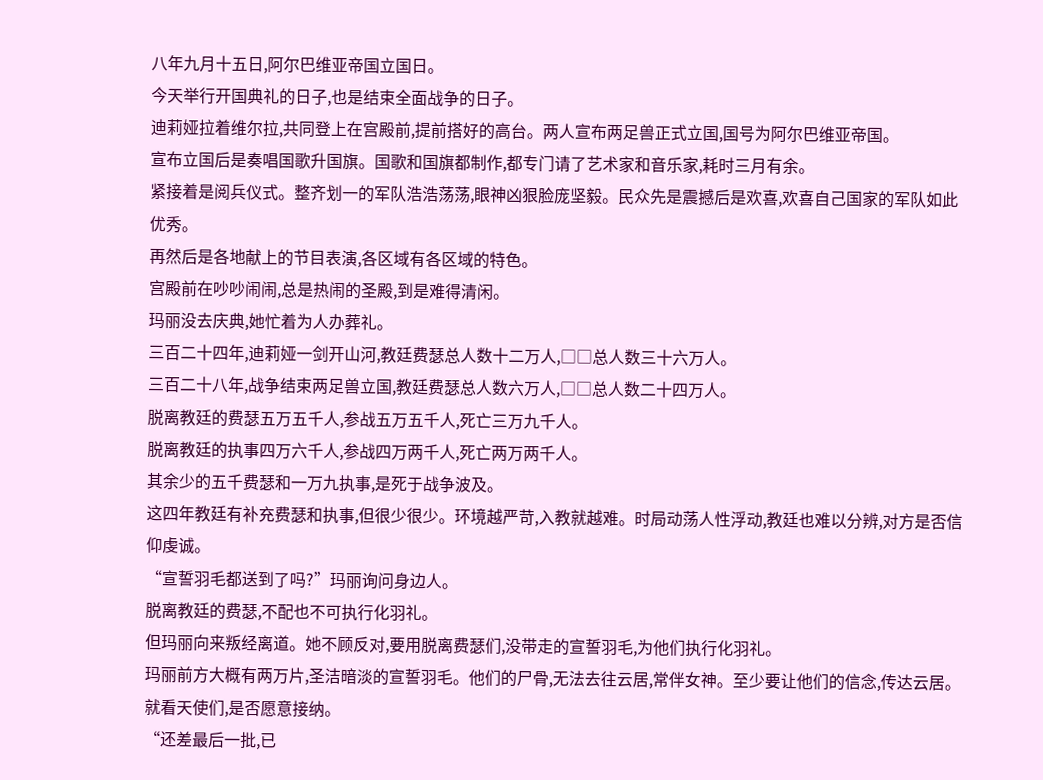八年九月十五日,阿尔巴维亚帝国立国日。
今天举行开国典礼的日子,也是结束全面战争的日子。
迪莉娅拉着维尔拉,共同登上在宫殿前,提前搭好的高台。两人宣布两足兽正式立国,国号为阿尔巴维亚帝国。
宣布立国后是奏唱国歌升国旗。国歌和国旗都制作,都专门请了艺术家和音乐家,耗时三月有余。
紧接着是阅兵仪式。整齐划一的军队浩浩荡荡,眼神凶狠脸庞坚毅。民众先是震撼后是欢喜,欢喜自己国家的军队如此优秀。
再然后是各地献上的节目表演,各区域有各区域的特色。
宫殿前在吵吵闹闹,总是热闹的圣殿,到是难得清闲。
玛丽没去庆典,她忙着为人办葬礼。
三百二十四年,迪莉娅一剑开山河,教廷费瑟总人数十二万人,□□总人数三十六万人。
三百二十八年,战争结束两足兽立国,教廷费瑟总人数六万人,□□总人数二十四万人。
脱离教廷的费瑟五万五千人,参战五万五千人,死亡三万九千人。
脱离教廷的执事四万六千人,参战四万两千人,死亡两万两千人。
其余少的五千费瑟和一万九执事,是死于战争波及。
这四年教廷有补充费瑟和执事,但很少很少。环境越严苛,入教就越难。时局动荡人性浮动,教廷也难以分辨,对方是否信仰虔诚。
“宣誓羽毛都送到了吗?”玛丽询问身边人。
脱离教廷的费瑟,不配也不可执行化羽礼。
但玛丽向来叛经离道。她不顾反对,要用脱离费瑟们,没带走的宣誓羽毛,为他们执行化羽礼。
玛丽前方大概有两万片,圣洁暗淡的宣誓羽毛。他们的尸骨,无法去往云居,常伴女神。至少要让他们的信念,传达云居。就看天使们,是否愿意接纳。
“还差最后一批,已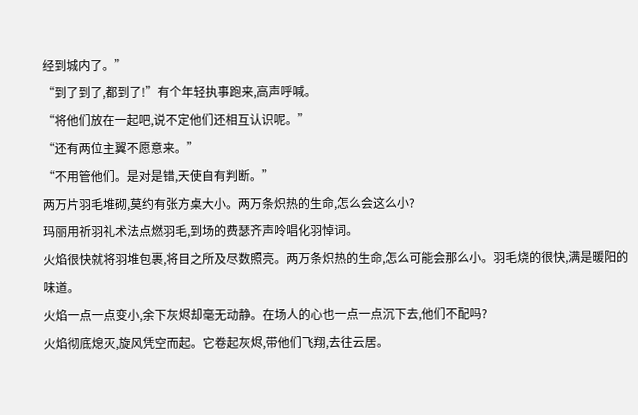经到城内了。”
“到了到了,都到了!”有个年轻执事跑来,高声呼喊。
“将他们放在一起吧,说不定他们还相互认识呢。”
“还有两位主翼不愿意来。”
“不用管他们。是对是错,天使自有判断。”
两万片羽毛堆砌,莫约有张方桌大小。两万条炽热的生命,怎么会这么小?
玛丽用祈羽礼术法点燃羽毛,到场的费瑟齐声呤唱化羽悼词。
火焰很快就将羽堆包裹,将目之所及尽数照亮。两万条炽热的生命,怎么可能会那么小。羽毛烧的很快,满是暖阳的味道。
火焰一点一点变小,余下灰烬却毫无动静。在场人的心也一点一点沉下去,他们不配吗?
火焰彻底熄灭,旋风凭空而起。它卷起灰烬,带他们飞翔,去往云居。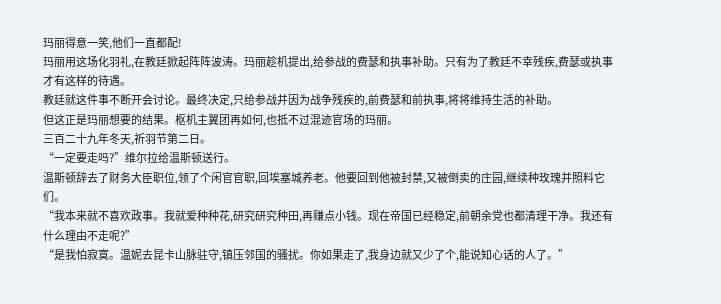玛丽得意一笑,他们一直都配!
玛丽用这场化羽礼,在教廷掀起阵阵波涛。玛丽趁机提出,给参战的费瑟和执事补助。只有为了教廷不幸残疾,费瑟或执事才有这样的待遇。
教廷就这件事不断开会讨论。最终决定,只给参战并因为战争残疾的,前费瑟和前执事,将将维持生活的补助。
但这正是玛丽想要的结果。枢机主翼团再如何,也抵不过混迹官场的玛丽。
三百二十九年冬天,祈羽节第二日。
“一定要走吗?”维尔拉给温斯顿送行。
温斯顿辞去了财务大臣职位,领了个闲官官职,回埃塞城养老。他要回到他被封禁,又被倒卖的庄园,继续种玫瑰并照料它们。
“我本来就不喜欢政事。我就爱种种花,研究研究种田,再赚点小钱。现在帝国已经稳定,前朝余党也都清理干净。我还有什么理由不走呢?”
“是我怕寂寞。温妮去昆卡山脉驻守,镇压邻国的骚扰。你如果走了,我身边就又少了个,能说知心话的人了。”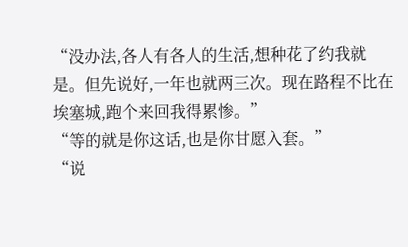“没办法,各人有各人的生活,想种花了约我就是。但先说好,一年也就两三次。现在路程不比在埃塞城,跑个来回我得累惨。”
“等的就是你这话,也是你甘愿入套。”
“说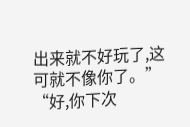出来就不好玩了,这可就不像你了。”
“好,你下次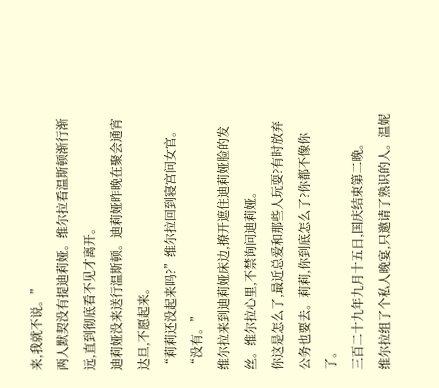来,我就不说。”
两人默契没有提迪莉娅。维尔拉看温斯顿渐行渐远,直到彻底看不见才离开。
迪莉娅没来送行温斯顿。迪莉娅昨晚在聚会通宵达旦,不愿起来。
“莉莉还没起来吗?”维尔拉回到寝宫问女官。
“没有。”
维尔拉来到迪莉娅床边,撩开遮住迪莉娅脸的发丝。维尔拉心里,不禁询问迪莉娅。
你这是怎么了,最近总爱和那些人玩耍?有时放弃公务也要去。莉莉,你到底怎么了?你都不像你了。
三百二十九年九月十五日,国庆结束第二晚。
维尔拉组了个私人晚宴,只邀请了熟识的人。温妮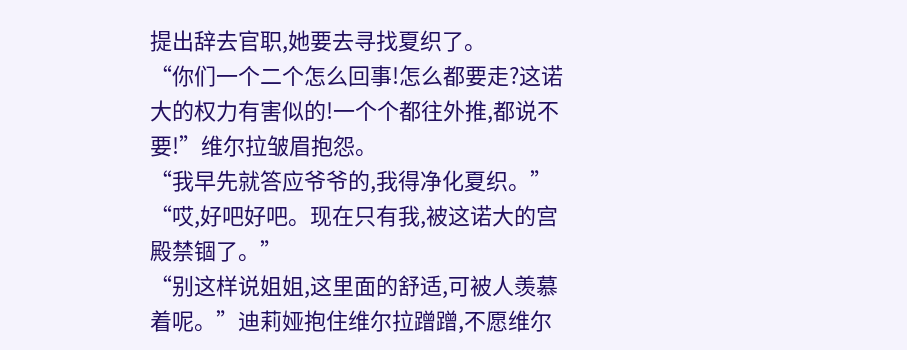提出辞去官职,她要去寻找夏织了。
“你们一个二个怎么回事!怎么都要走?这诺大的权力有害似的!一个个都往外推,都说不要!”维尔拉皱眉抱怨。
“我早先就答应爷爷的,我得净化夏织。”
“哎,好吧好吧。现在只有我,被这诺大的宫殿禁锢了。”
“别这样说姐姐,这里面的舒适,可被人羡慕着呢。”迪莉娅抱住维尔拉蹭蹭,不愿维尔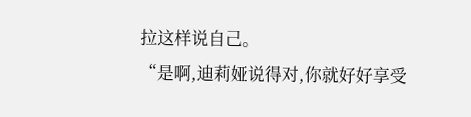拉这样说自己。
“是啊,迪莉娅说得对,你就好好享受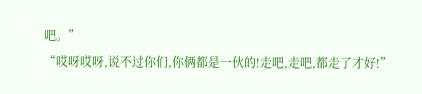吧。”
“哎呀哎呀,说不过你们,你俩都是一伙的!走吧,走吧,都走了才好!”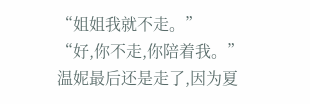“姐姐我就不走。”
“好,你不走,你陪着我。”
温妮最后还是走了,因为夏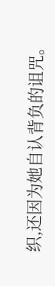织,还因为她自认背负的诅咒。